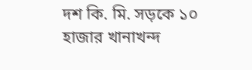দশ কি. মি. সড়কে ১০ হাজার খানাখন্দ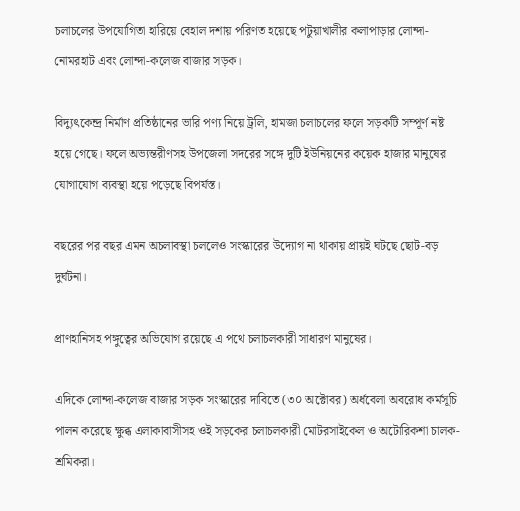চলাচলের উপযোগিতা হারিয়ে বেহাল দশায় পরিণত হয়েছে পটুয়াখালীর কলাপাড়ার লোন্দা-নোমরহাট এবং লোন্দা-কলেজ বাজার সড়ক।

বিদ্যুৎকেন্দ্র নির্মাণ প্রতিষ্ঠানের ভারি পণ্য নিয়ে ট্রলি, হামজা চলাচলের ফলে সড়কটি সম্পূর্ণ নষ্ট হয়ে গেছে। ফলে অভ্যন্তরীণসহ উপজেলা সদরের সঙ্গে দুটি ইউনিয়নের কয়েক হাজার মানুষের যোগাযোগ ব্যবস্থা হয়ে পড়েছে বিপর্যস্ত।

বছরের পর বছর এমন অচলাবস্থা চললেও সংস্কারের উদ্যোগ না থাকায় প্রায়ই ঘটছে ছোট-বড় দুর্ঘটনা।

প্রাণহানিসহ পঙ্গুত্বের অভিযোগ রয়েছে এ পথে চলাচলকারী সাধারণ মানুষের।

এদিকে লোন্দা-কলেজ বাজার সড়ক সংস্কারের দাবিতে (৩০ অক্টোবর) অর্ধবেলা অবরোধ কর্মসূচি পালন করেছে ক্ষুব্ধ এলাকাবাসীসহ ওই সড়কের চলাচলকারী মোটরসাইকেল ও অটোরিকশা চালক-শ্রমিকরা।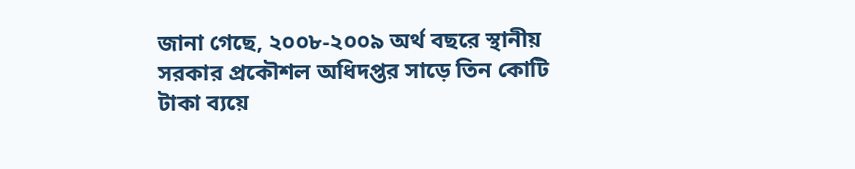জানা গেছে, ২০০৮-২০০৯ অর্থ বছরে স্থানীয় সরকার প্রকৌশল অধিদপ্তর সাড়ে তিন কোটি টাকা ব্যয়ে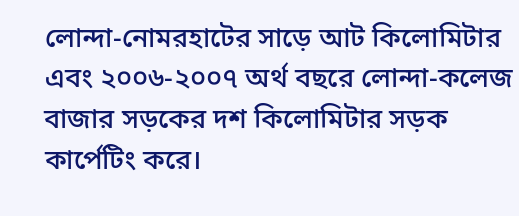লোন্দা-নোমরহাটের সাড়ে আট কিলোমিটার এবং ২০০৬-২০০৭ অর্থ বছরে লোন্দা-কলেজ বাজার সড়কের দশ কিলোমিটার সড়ক কার্পেটিং করে।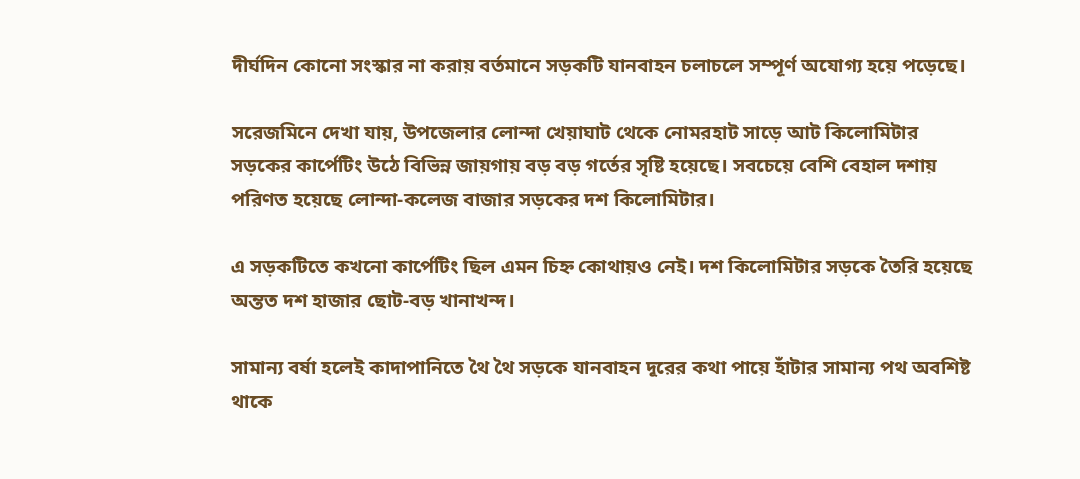দীর্ঘদিন কোনো সংস্কার না করায় বর্তমানে সড়কটি যানবাহন চলাচলে সম্পূর্ণ অযোগ্য হয়ে পড়েছে।

সরেজমিনে দেখা যায়, উপজেলার লোন্দা খেয়াঘাট থেকে নোমরহাট সাড়ে আট কিলোমিটার সড়কের কার্পেটিং উঠে বিভিন্ন জায়গায় বড় বড় গর্তের সৃষ্টি হয়েছে। সবচেয়ে বেশি বেহাল দশায় পরিণত হয়েছে লোন্দা-কলেজ বাজার সড়কের দশ কিলোমিটার।

এ সড়কটিতে কখনো কার্পেটিং ছিল এমন চিহ্ন কোথায়ও নেই। দশ কিলোমিটার সড়কে তৈরি হয়েছে অন্তত দশ হাজার ছোট-বড় খানাখন্দ।

সামান্য বর্ষা হলেই কাদাপানিতে থৈ থৈ সড়কে যানবাহন দূরের কথা পায়ে হাঁটার সামান্য পথ অবশিষ্ট থাকে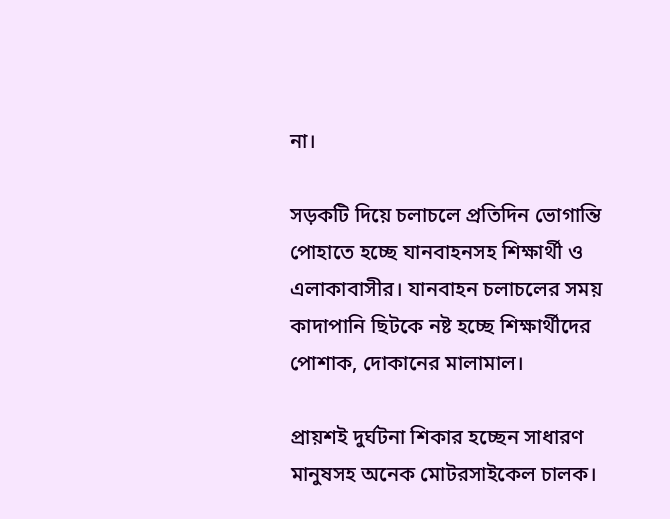না।

সড়কটি দিয়ে চলাচলে প্রতিদিন ভোগান্তি পোহাতে হচ্ছে যানবাহনসহ শিক্ষার্থী ও এলাকাবাসীর। যানবাহন চলাচলের সময় কাদাপানি ছিটকে নষ্ট হচ্ছে শিক্ষার্থীদের পোশাক, দোকানের মালামাল।

প্রায়শই দুর্ঘটনা শিকার হচ্ছেন সাধারণ মানুষসহ অনেক মোটরসাইকেল চালক।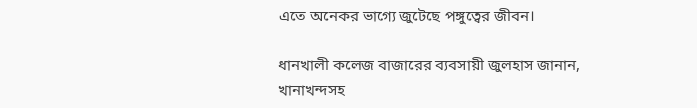এতে অনেকর ভাগ্যে জুটেছে পঙ্গুত্বের জীবন।

ধানখালী কলেজ বাজারের ব্যবসায়ী জুলহাস জানান, খানাখন্দসহ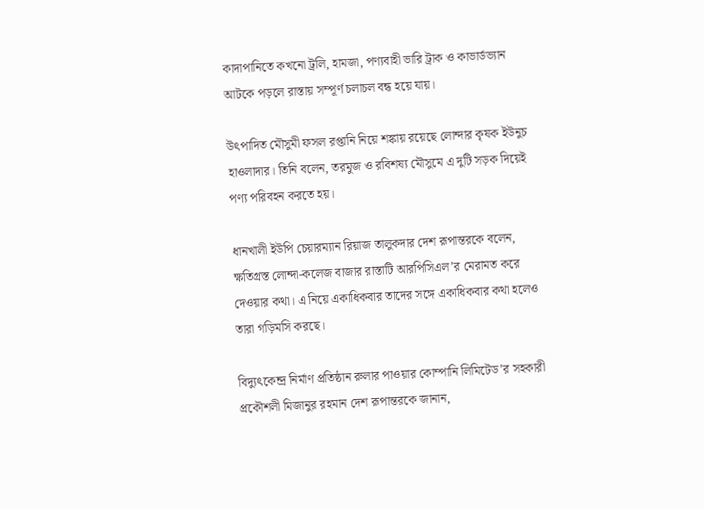কাদাপানিতে কখনো ট্রলি, হামজা, পণ্যবাহী ভারি ট্রাক ও কাভার্ডভ্যান আটকে পড়লে রাস্তায় সম্পূর্ণ চলাচল বন্ধ হয়ে যায়।

উৎপাদিত মৌসুমী ফসল রপ্তানি নিয়ে শঙ্কায় রয়েছে লোন্দার কৃষক ইউনুচ হাওলাদার। তিনি বলেন, তরমুজ ও রবিশষ্য মৌসুমে এ দুটি সড়ক দিয়েই পণ্য পরিবহন করতে হয়।

ধানখালী ইউপি চেয়ারম্যান রিয়াজ তালুকদার দেশ রূপান্তরকে বলেন, ক্ষতিগ্রস্ত লোন্দা-কলেজ বাজার রাস্তাটি আরপিসিএল’র মেরামত করে দেওয়ার কথা। এ নিয়ে একাধিকবার তাদের সঙ্গে একাধিকবার কথা হলেও তারা গড়িমসি করছে।

বিদ্যুৎকেন্দ্র নির্মাণ প্রতিষ্ঠান রুলার পাওয়ার কোম্পানি লিমিটেড’র সহকারী প্রকৌশলী মিজানুর রহমান দেশ রূপান্তরকে জানান,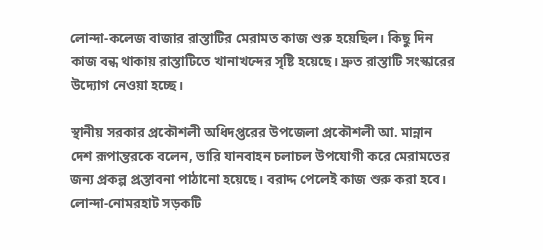লোন্দা-কলেজ বাজার রাস্তাটির মেরামত কাজ শুরু হয়েছিল। কিছু দিন কাজ বন্ধ থাকায় রাস্তাটিতে খানাখন্দের সৃষ্টি হয়েছে। দ্রুত রাস্তাটি সংস্কারের উদ্যোগ নেওয়া হচ্ছে।

স্থানীয় সরকার প্রকৌশলী অধিদপ্তরের উপজেলা প্রকৌশলী আ. মান্নান দেশ রূপান্তরকে বলেন, ভারি যানবাহন চলাচল উপযোগী করে মেরামতের জন্য প্রকল্প প্রস্তাবনা পাঠানো হয়েছে। বরাদ্দ পেলেই কাজ শুরু করা হবে। লোন্দা-নোমরহাট সড়কটি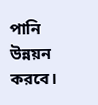পানি উন্নয়ন করবে।